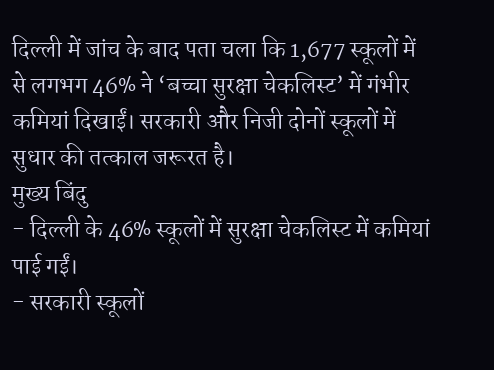दिल्ली में जांच के बाद पता चला कि 1,677 स्कूलों में से लगभग 46% ने ‘बच्चा सुरक्षा चेकलिस्ट’ में गंभीर कमियां दिखाईं। सरकारी और निजी दोनों स्कूलों में सुधार की तत्काल जरूरत है।
मुख्य बिंदु
- दिल्ली के 46% स्कूलों में सुरक्षा चेकलिस्ट में कमियां पाई गईं।
- सरकारी स्कूलों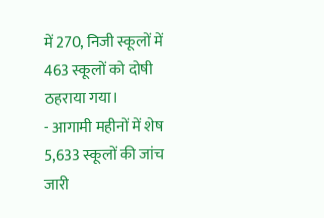में 270, निजी स्कूलों में 463 स्कूलों को दोषी ठहराया गया।
- आगामी महीनों में शेष 5,633 स्कूलों की जांच जारी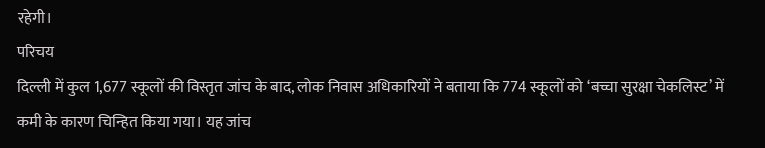रहेगी।
परिचय
दिल्ली में कुल 1,677 स्कूलों की विस्तृत जांच के बाद, लोक निवास अधिकारियों ने बताया कि 774 स्कूलों को ‘बच्चा सुरक्षा चेकलिस्ट’ में कमी के कारण चिन्हित किया गया। यह जांच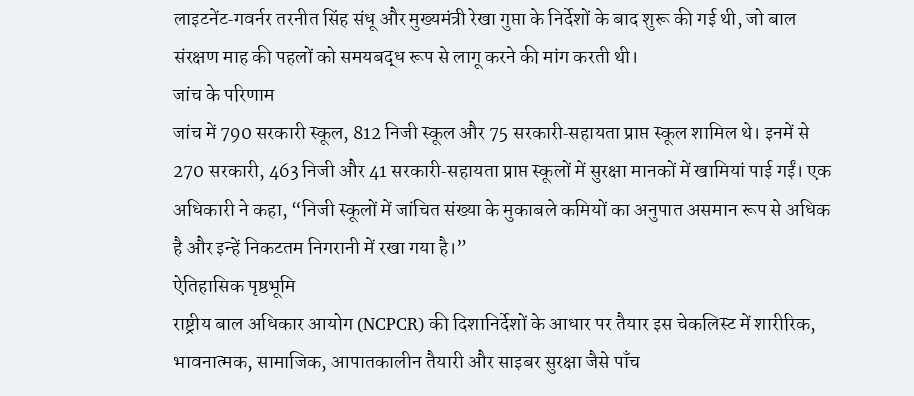लाइटनेंट‑गवर्नर तरनीत सिंह संधू और मुख्यमंत्री रेखा गुप्ता के निर्देशों के बाद शुरू की गई थी, जो बाल संरक्षण माह की पहलों को समयबद्ध रूप से लागू करने की मांग करती थी।
जांच के परिणाम
जांच में 790 सरकारी स्कूल, 812 निजी स्कूल और 75 सरकारी‑सहायता प्राप्त स्कूल शामिल थे। इनमें से 270 सरकारी, 463 निजी और 41 सरकारी‑सहायता प्राप्त स्कूलों में सुरक्षा मानकों में खामियां पाई गईं। एक अधिकारी ने कहा, “निजी स्कूलों में जांचित संख्या के मुकाबले कमियों का अनुपात असमान रूप से अधिक है और इन्हें निकटतम निगरानी में रखा गया है।”
ऐतिहासिक पृष्ठभूमि
राष्ट्रीय बाल अधिकार आयोग (NCPCR) की दिशानिर्देशों के आधार पर तैयार इस चेकलिस्ट में शारीरिक, भावनात्मक, सामाजिक, आपातकालीन तैयारी और साइबर सुरक्षा जैसे पाँच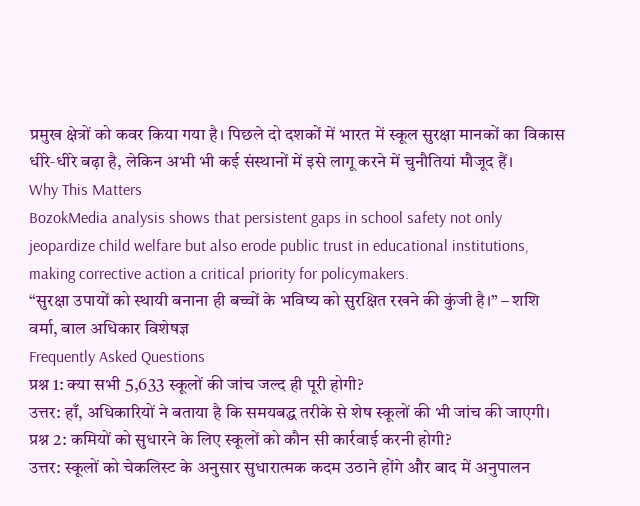प्रमुख क्षेत्रों को कवर किया गया है। पिछले दो दशकों में भारत में स्कूल सुरक्षा मानकों का विकास धीरे‑धीरे बढ़ा है, लेकिन अभी भी कई संस्थानों में इसे लागू करने में चुनौतियां मौजूद हैं।
Why This Matters
BozokMedia analysis shows that persistent gaps in school safety not only jeopardize child welfare but also erode public trust in educational institutions, making corrective action a critical priority for policymakers.
“सुरक्षा उपायों को स्थायी बनाना ही बच्चों के भविष्य को सुरक्षित रखने की कुंजी है।” – शशि वर्मा, बाल अधिकार विशेषज्ञ
Frequently Asked Questions
प्रश्न 1: क्या सभी 5,633 स्कूलों की जांच जल्द ही पूरी होगी?
उत्तर: हाँ, अधिकारियों ने बताया है कि समयबद्ध तरीके से शेष स्कूलों की भी जांच की जाएगी।
प्रश्न 2: कमियों को सुधारने के लिए स्कूलों को कौन सी कार्रवाई करनी होगी?
उत्तर: स्कूलों को चेकलिस्ट के अनुसार सुधारात्मक कदम उठाने होंगे और बाद में अनुपालन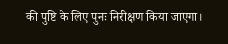की पुष्टि के लिए पुनः निरीक्षण किया जाएगा।